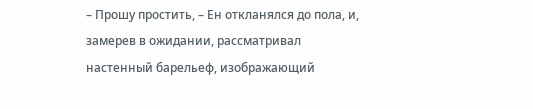– Прошу простить, – Ен откланялся до пола, и, замерев в ожидании, рассматривал настенный барельеф, изображающий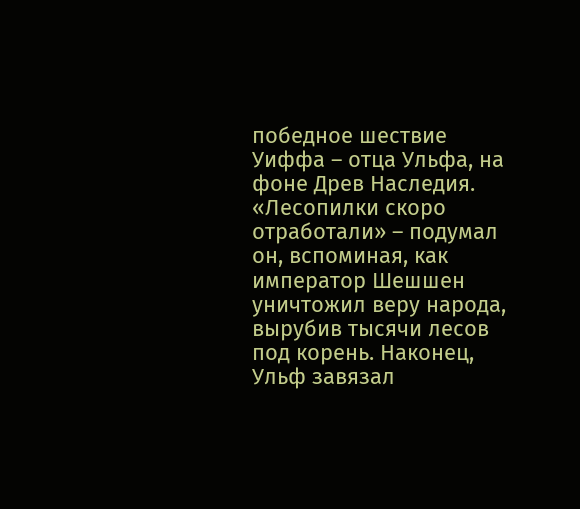победное шествие Уиффа – отца Ульфа, на фоне Древ Наследия. «Лесопилки скоро отработали» – подумал он, вспоминая, как император Шешшен уничтожил веру народа, вырубив тысячи лесов под корень. Наконец, Ульф завязал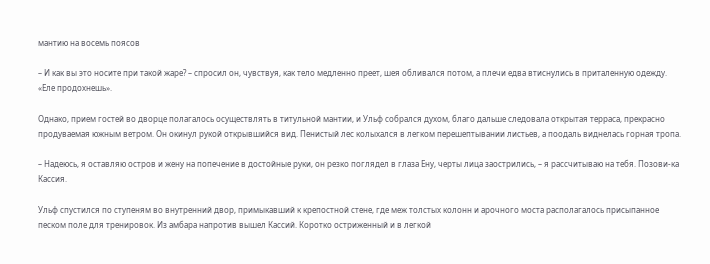мантию на восемь поясов

– И как вы это носите при такой жаре? – спросил он, чувствуя, как тело медленно преет, шея обливался потом, а плечи едва втиснулись в приталенную одежду. «Еле продохнешь».

Однако, прием гостей во дворце полагалось осуществлять в титульной мантии, и Ульф собрался духом, благо дальше следовала открытая терраса, прекрасно продуваемая южным ветром. Он окинул рукой открывшийся вид. Пенистый лес колыхался в легком перешептывании листьев, а поодаль виднелась горная тропа.

– Надеюсь, я оставляю остров и жену на попечение в достойные руки, он резко поглядел в глаза Ену, черты лица заострились, – я рассчитываю на тебя. Позови-ка Кассия.

Ульф спустился по ступеням во внутренний двор, примыкавший к крепостной стене, где меж толстых колонн и арочного моста располагалось присыпанное песком поле для тренировок. Из амбара напротив вышел Кассий. Коротко остриженный и в легкой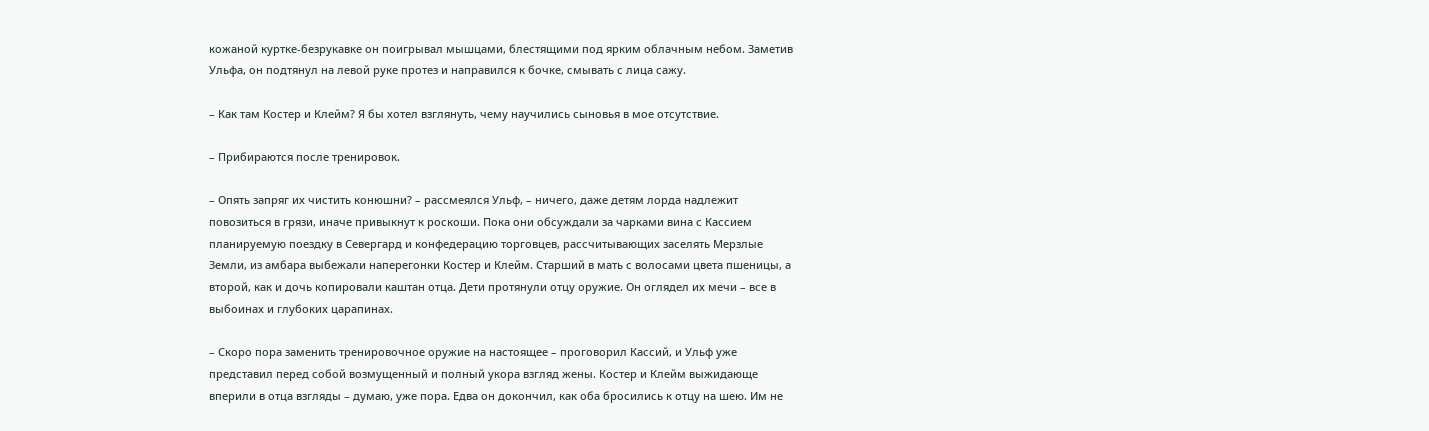кожаной куртке-безрукавке он поигрывал мышцами, блестящими под ярким облачным небом. Заметив Ульфа, он подтянул на левой руке протез и направился к бочке, смывать с лица сажу.

– Как там Костер и Клейм? Я бы хотел взглянуть, чему научились сыновья в мое отсутствие.

– Прибираются после тренировок.

– Опять запряг их чистить конюшни? – рассмеялся Ульф, – ничего, даже детям лорда надлежит повозиться в грязи, иначе привыкнут к роскоши. Пока они обсуждали за чарками вина с Кассием планируемую поездку в Севергард и конфедерацию торговцев, рассчитывающих заселять Мерзлые Земли, из амбара выбежали наперегонки Костер и Клейм. Старший в мать с волосами цвета пшеницы, а второй, как и дочь копировали каштан отца. Дети протянули отцу оружие. Он оглядел их мечи – все в выбоинах и глубоких царапинах.

– Скоро пора заменить тренировочное оружие на настоящее – проговорил Кассий, и Ульф уже представил перед собой возмущенный и полный укора взгляд жены. Костер и Клейм выжидающе вперили в отца взгляды – думаю, уже пора. Едва он докончил, как оба бросились к отцу на шею. Им не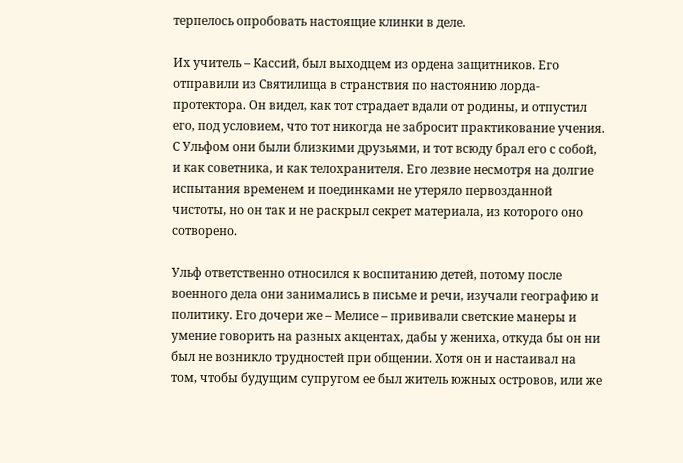терпелось опробовать настоящие клинки в деле.

Их учитель – Кассий, был выходцем из ордена защитников. Его отправили из Святилища в странствия по настоянию лорда-протектора. Он видел, как тот страдает вдали от родины, и отпустил его, под условием, что тот никогда не забросит практикование учения. С Ульфом они были близкими друзьями, и тот всюду брал его с собой, и как советника, и как телохранителя. Его лезвие несмотря на долгие испытания временем и поединками не утеряло первозданной чистоты, но он так и не раскрыл секрет материала, из которого оно сотворено.

Ульф ответственно относился к воспитанию детей, потому после военного дела они занимались в письме и речи, изучали географию и политику. Его дочери же – Мелисе – прививали светские манеры и умение говорить на разных акцентах, дабы у жениха, откуда бы он ни был не возникло трудностей при общении. Хотя он и настаивал на том, чтобы будущим супругом ее был житель южных островов, или же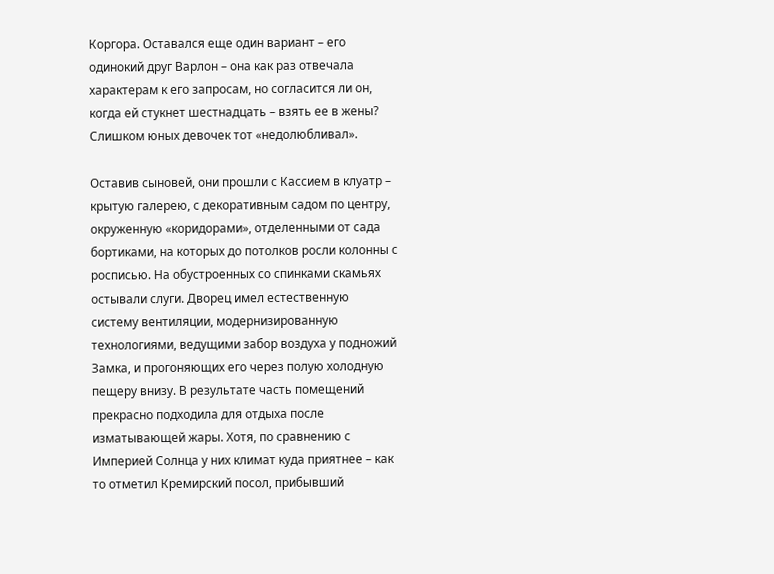Коргора. Оставался еще один вариант – его одинокий друг Варлон – она как раз отвечала характерам к его запросам, но согласится ли он, когда ей стукнет шестнадцать – взять ее в жены? Слишком юных девочек тот «недолюбливал».

Оставив сыновей, они прошли с Кассием в клуатр – крытую галерею, с декоративным садом по центру, окруженную «коридорами», отделенными от сада бортиками, на которых до потолков росли колонны с росписью. На обустроенных со спинками скамьях остывали слуги. Дворец имел естественную систему вентиляции, модернизированную технологиями, ведущими забор воздуха у подножий Замка, и прогоняющих его через полую холодную пещеру внизу. В результате часть помещений прекрасно подходила для отдыха после изматывающей жары. Хотя, по сравнению с Империей Солнца у них климат куда приятнее – как то отметил Кремирский посол, прибывший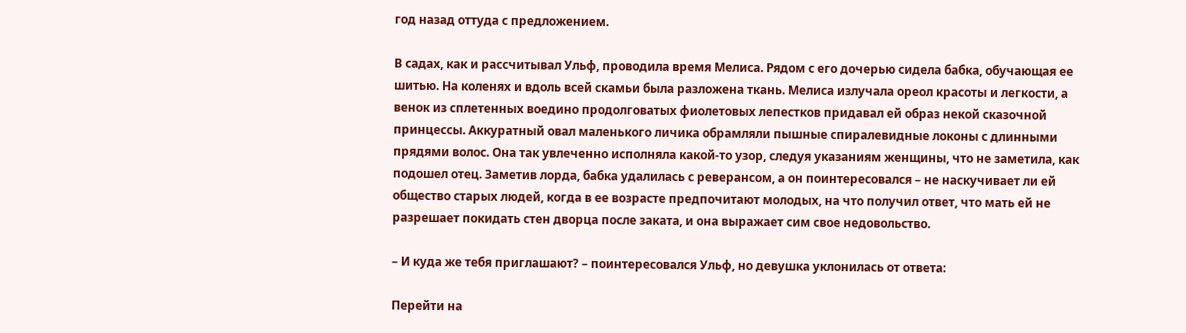год назад оттуда с предложением.

В садах, как и рассчитывал Ульф, проводила время Мелиса. Рядом с его дочерью сидела бабка, обучающая ее шитью. На коленях и вдоль всей скамьи была разложена ткань. Мелиса излучала ореол красоты и легкости, а венок из сплетенных воедино продолговатых фиолетовых лепестков придавал ей образ некой сказочной принцессы. Аккуратный овал маленького личика обрамляли пышные спиралевидные локоны с длинными прядями волос. Она так увлеченно исполняла какой-то узор, следуя указаниям женщины, что не заметила, как подошел отец. Заметив лорда, бабка удалилась с реверансом, а он поинтересовался – не наскучивает ли ей общество старых людей, когда в ее возрасте предпочитают молодых, на что получил ответ, что мать ей не разрешает покидать стен дворца после заката, и она выражает сим свое недовольство.

– И куда же тебя приглашают? – поинтересовался Ульф, но девушка уклонилась от ответа:

Перейти на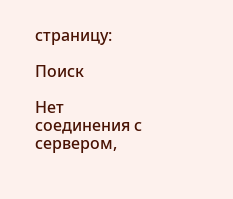страницу:

Поиск

Нет соединения с сервером,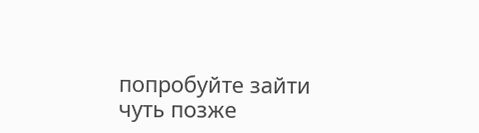попробуйте зайти чуть позже